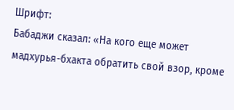Шрифт:
Бабаджи сказал: «На кого еще может мадхурья-бхакта обратить свой взор, кроме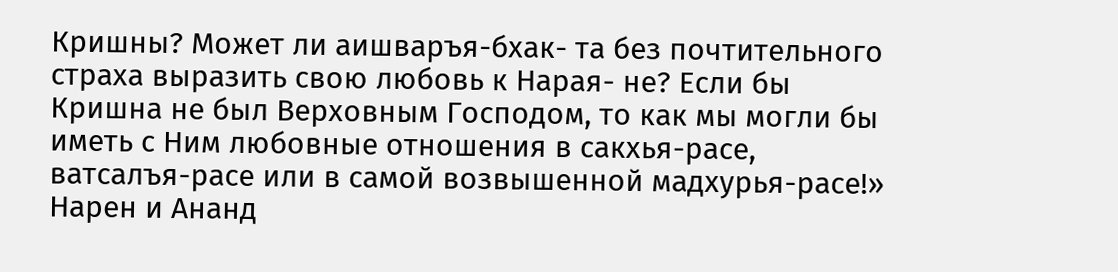Кришны? Может ли аишваръя-бхак- та без почтительного страха выразить свою любовь к Нарая- не? Если бы Кришна не был Верховным Господом, то как мы могли бы иметь с Ним любовные отношения в сакхья-расе, ватсалъя-расе или в самой возвышенной мадхурья-расе!»
Нарен и Ананд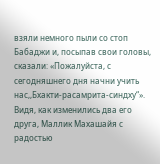взяли немного пыли со стоп Бабаджи и, посыпав свои головы, сказали: «Пожалуйста, с сегодняшнего дня начни учить нас,,Бхакти-расамрита-синдху“».
Видя, как изменились два его друга, Маллик Махашайя с радостью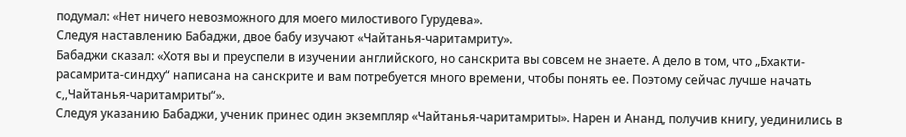подумал: «Нет ничего невозможного для моего милостивого Гурудева».
Следуя наставлению Бабаджи, двое бабу изучают «Чайтанья-чаритамриту».
Бабаджи сказал: «Хотя вы и преуспели в изучении английского, но санскрита вы совсем не знаете. А дело в том, что „Бхакти-расамрита-синдху“ написана на санскрите и вам потребуется много времени, чтобы понять ее. Поэтому сейчас лучше начать с,,Чайтанья-чаритамриты“».
Следуя указанию Бабаджи, ученик принес один экземпляр «Чайтанья-чаритамриты». Нарен и Ананд, получив книгу, уединились в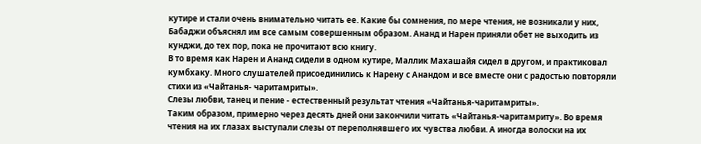кутире и стали очень внимательно читать ее. Какие бы сомнения, по мере чтения, не возникали у них, Бабаджи объяснял им все самым совершенным образом. Ананд и Нарен приняли обет не выходить из кунджи, до тех пор, пока не прочитают всю книгу.
В то время как Нарен и Ананд сидели в одном кутире, Маллик Махашайя сидел в другом, и практиковал кумбхаку. Много слушателей присоединились к Нарену с Анандом и все вместе они с радостью повторяли стихи из «Чайтанья- чаритамриты».
Слезы любви, танец и пение - естественный результат чтения «Чайтанья-чаритамриты».
Таким образом, примерно через десять дней они закончили читать «Чайтанья-чаритамриту». Во время чтения на их глазах выступали слезы от переполнявшего их чувства любви. А иногда волоски на их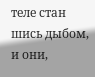теле стан шись дыбом, и они,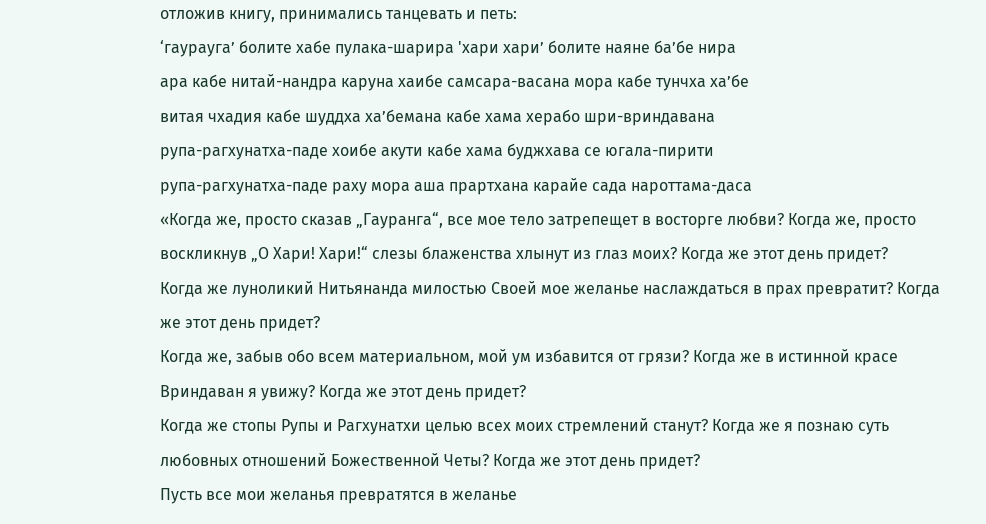отложив книгу, принимались танцевать и петь:
‘гаурауга’ болите хабе пулака-шарира 'хари хари’ болите наяне ба’бе нира
ара кабе нитай-нандра каруна хаибе самсара-васана мора кабе тунчха ха’бе
витая чхадия кабе шуддха ха’бемана кабе хама херабо шри-вриндавана
рупа-рагхунатха-паде хоибе акути кабе хама буджхава се югала-пирити
рупа-рагхунатха-паде раху мора аша прартхана карайе сада нароттама-даса
«Когда же, просто сказав „Гауранга“, все мое тело затрепещет в восторге любви? Когда же, просто воскликнув „О Хари! Хари!“ слезы блаженства хлынут из глаз моих? Когда же этот день придет?
Когда же луноликий Нитьянанда милостью Своей мое желанье наслаждаться в прах превратит? Когда же этот день придет?
Когда же, забыв обо всем материальном, мой ум избавится от грязи? Когда же в истинной красе Вриндаван я увижу? Когда же этот день придет?
Когда же стопы Рупы и Рагхунатхи целью всех моих стремлений станут? Когда же я познаю суть любовных отношений Божественной Четы? Когда же этот день придет?
Пусть все мои желанья превратятся в желанье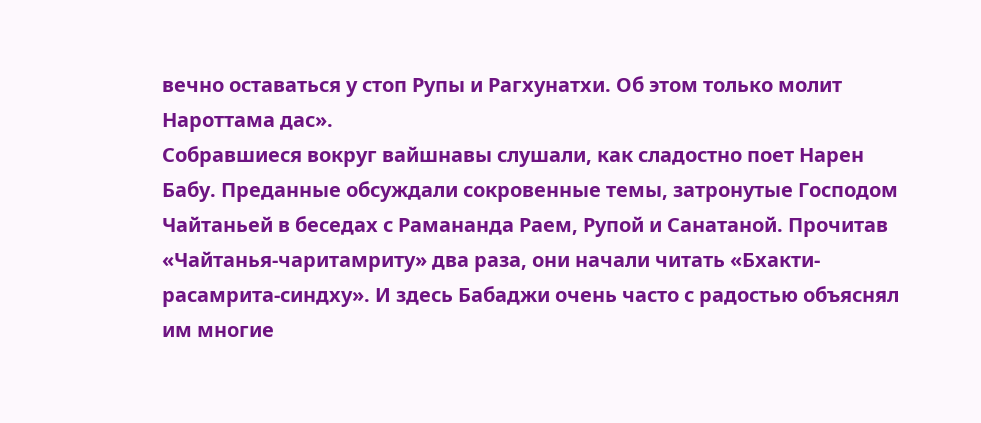вечно оставаться у стоп Рупы и Рагхунатхи. Об этом только молит Нароттама дас».
Собравшиеся вокруг вайшнавы слушали, как сладостно поет Нарен Бабу. Преданные обсуждали сокровенные темы, затронутые Господом Чайтаньей в беседах с Рамананда Раем, Рупой и Санатаной. Прочитав «Чайтанья-чаритамриту» два раза, они начали читать «Бхакти-расамрита-синдху». И здесь Бабаджи очень часто с радостью объяснял им многие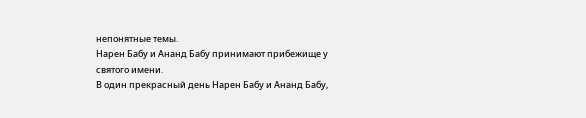непонятные темы.
Нарен Бабу и Ананд Бабу принимают прибежище у святого имени.
В один прекрасный день Нарен Бабу и Ананд Бабу,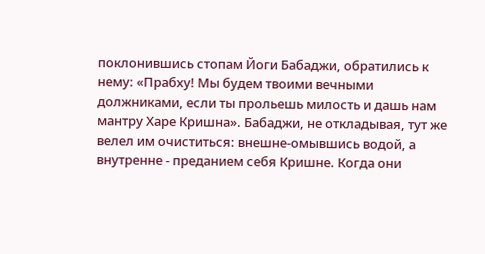поклонившись стопам Йоги Бабаджи, обратились к нему: «Прабху! Мы будем твоими вечными должниками, если ты прольешь милость и дашь нам мантру Харе Кришна». Бабаджи, не откладывая, тут же велел им очиститься: внешне-омывшись водой, а внутренне - преданием себя Кришне. Когда они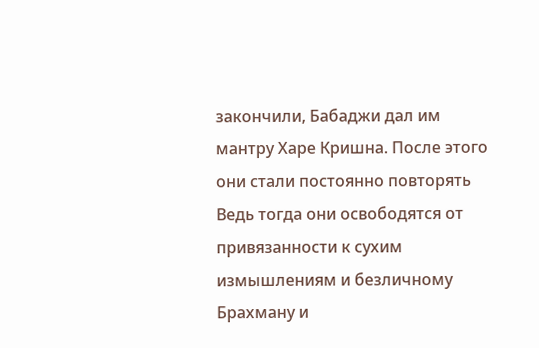закончили, Бабаджи дал им мантру Харе Кришна. После этого они стали постоянно повторять
Ведь тогда они освободятся от привязанности к сухим измышлениям и безличному Брахману и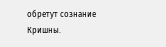обретут сознание Кришны.